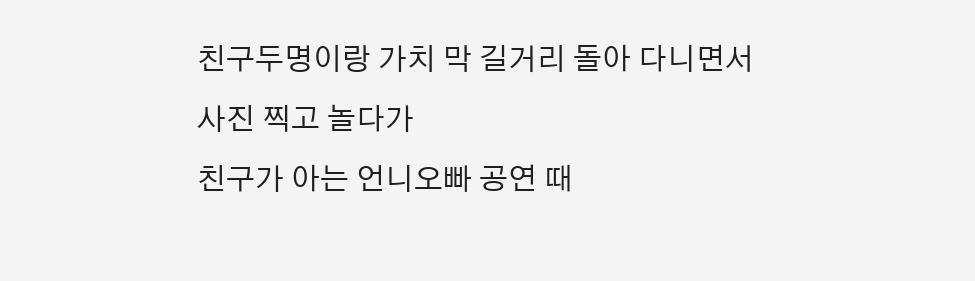친구두명이랑 가치 막 길거리 돌아 다니면서
사진 찍고 놀다가
친구가 아는 언니오빠 공연 때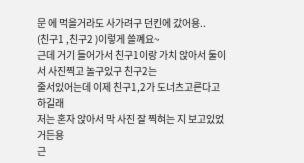문 에 먹을거라도 사가려구 던킨에 갔어용..
(친구1 ,친구2 )이렇게 쓸꼐요~
근데 거기 들어가서 친구1이랑 가치 앉아서 둘이서 사진찍고 놀구있구 친구2는
줄서있어는데 이제 친구1,2가 도너츠고른다고 하길래
저는 혼자 앉아서 막 사진 잘 찍혀는 지 보고있었거든용
근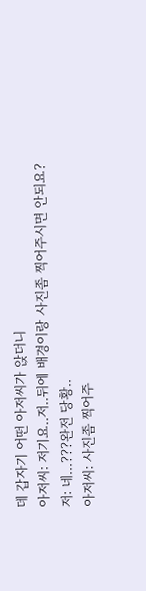데 갑자기 어떤 아저씨가 앉더니
아저씨: 저기요..저..뒤에 배경이랑 사진좀 찍어주시면 안되요?
저: 네...???완전 당황..
아저씨: 사진좀 찍어주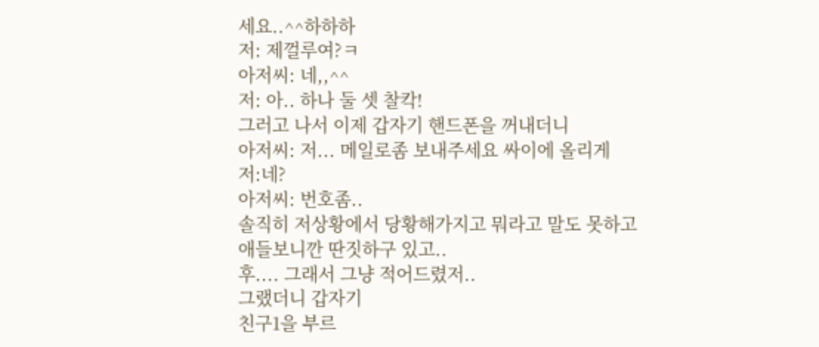세요..^^하하하
저: 제껄루여?ㅋ
아저씨: 네,,^^
저: 아.. 하나 둘 셋 찰칵!
그러고 나서 이제 갑자기 핸드폰을 꺼내더니
아저씨: 저... 메일로좀 보내주세요 싸이에 올리게
저:네?
아저씨: 번호좀..
솔직히 저상황에서 당황해가지고 뭐라고 말도 못하고
애들보니깐 딴짓하구 있고..
후.... 그래서 그냥 적어드렸저..
그랬더니 갑자기
친구1을 부르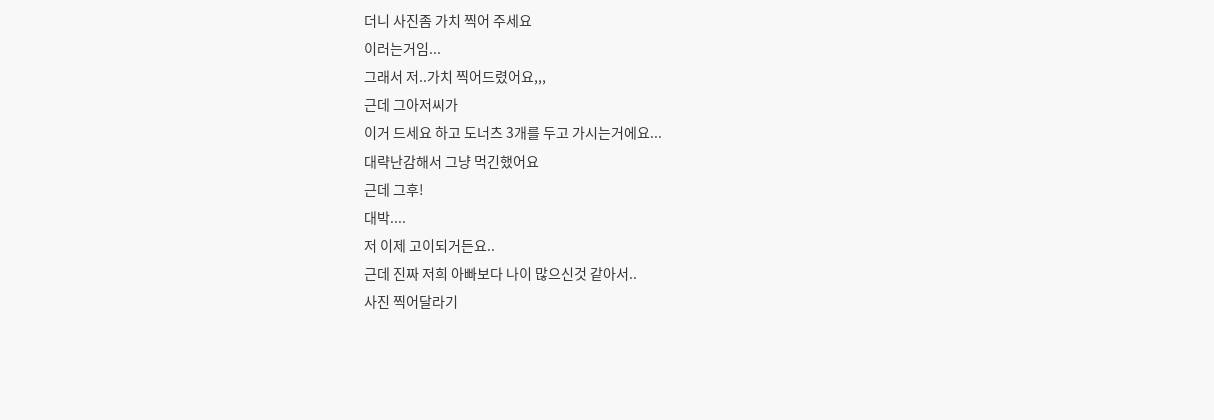더니 사진좀 가치 찍어 주세요
이러는거임...
그래서 저..가치 찍어드렸어요,,,
근데 그아저씨가
이거 드세요 하고 도너츠 3개를 두고 가시는거에요...
대략난감해서 그냥 먹긴했어요
근데 그후!
대박....
저 이제 고이되거든요..
근데 진짜 저희 아빠보다 나이 많으신것 같아서..
사진 찍어달라기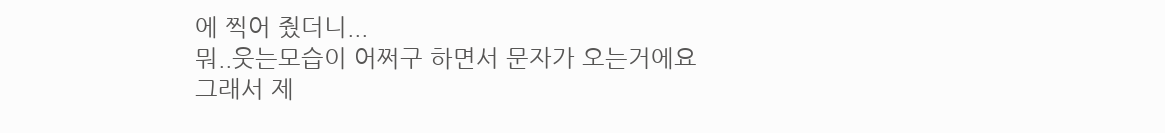에 찍어 줬더니...
뭐..웃는모습이 어쩌구 하면서 문자가 오는거에요
그래서 제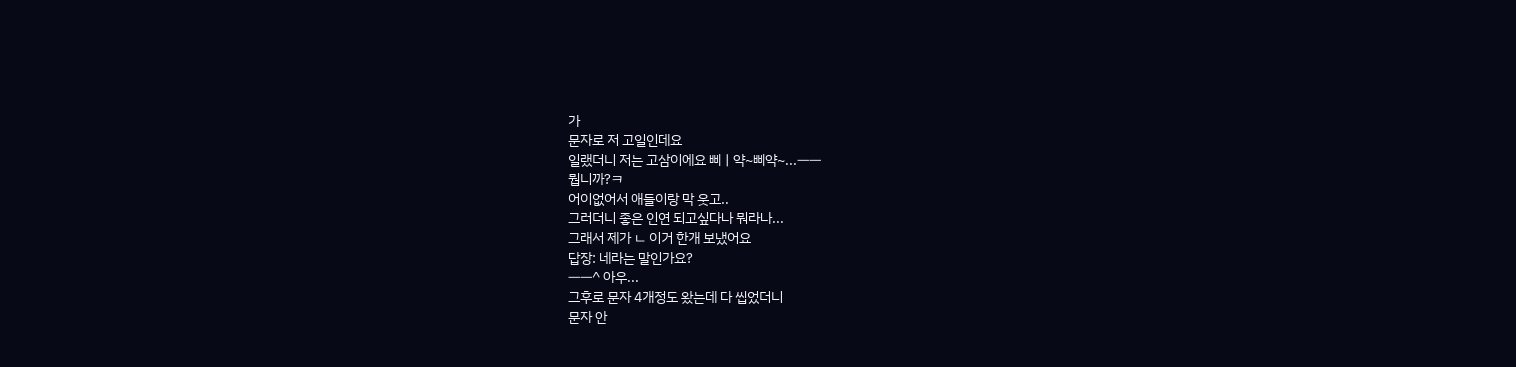가
문자로 저 고일인데요
일랬더니 저는 고삼이에요 삐ㅣ약~삐약~...ㅡㅡ
뭡니까?ㅋ
어이없어서 애들이랑 막 웃고..
그러더니 좋은 인연 되고싶다나 뭐라나...
그래서 제가 ㄴ 이거 한개 보냈어요
답장: 네라는 말인가요?
ㅡㅡ^ 아우...
그후로 문자 4개정도 왔는데 다 씹었더니
문자 안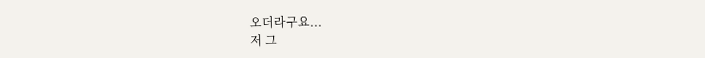오더라구요...
저 그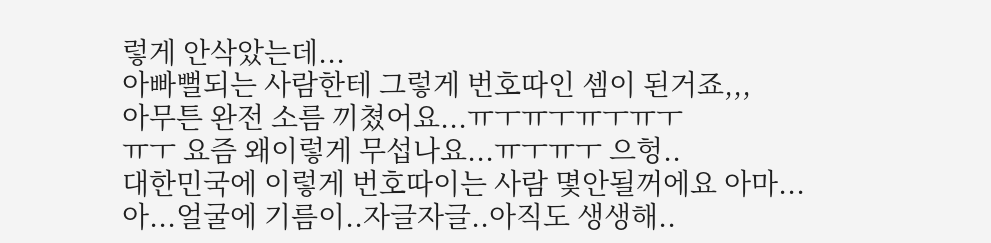렇게 안삭았는데...
아빠뻘되는 사람한테 그렇게 번호따인 셈이 된거죠,,,
아무튼 완전 소름 끼쳤어요...ㅠㅜㅠㅜㅠㅜㅠㅜ
ㅠㅜ 요즘 왜이렇게 무섭나요...ㅠㅜㅠㅜ 으헝..
대한민국에 이렇게 번호따이는 사람 몇안될꺼에요 아마...
아...얼굴에 기름이..자글자글..아직도 생생해..